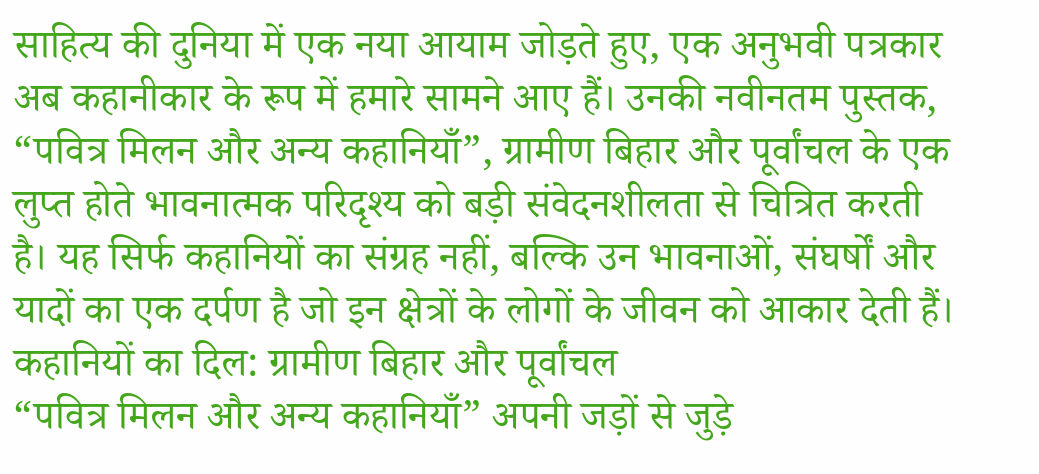साहित्य की दुनिया में एक नया आयाम जोड़ते हुए, एक अनुभवी पत्रकार अब कहानीकार के रूप में हमारे सामने आए हैं। उनकी नवीनतम पुस्तक, “पवित्र मिलन और अन्य कहानियाँ”, ग्रामीण बिहार और पूर्वांचल के एक लुप्त होते भावनात्मक परिदृश्य को बड़ी संवेदनशीलता से चित्रित करती है। यह सिर्फ कहानियों का संग्रह नहीं, बल्कि उन भावनाओं, संघर्षों और यादों का एक दर्पण है जो इन क्षेत्रों के लोगों के जीवन को आकार देती हैं।
कहानियों का दिल: ग्रामीण बिहार और पूर्वांचल
“पवित्र मिलन और अन्य कहानियाँ” अपनी जड़ों से जुड़े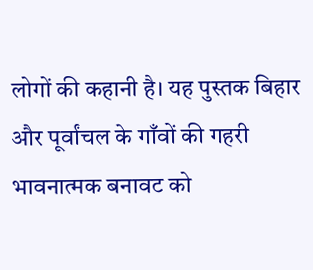लोगों की कहानी है। यह पुस्तक बिहार और पूर्वांचल के गाँवों की गहरी भावनात्मक बनावट को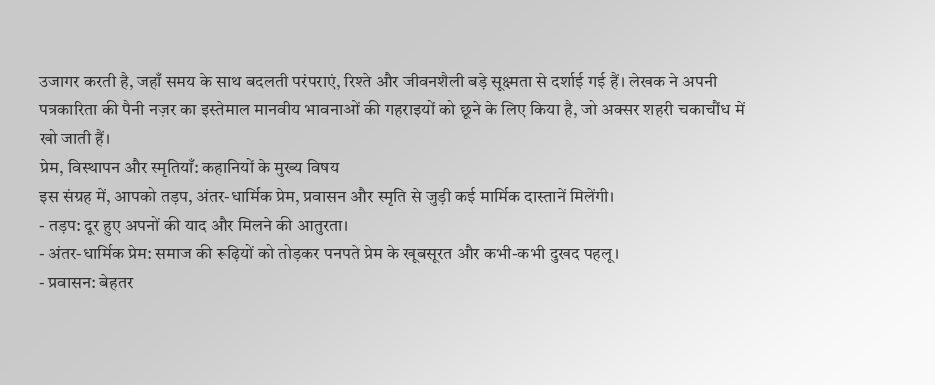उजागर करती है, जहाँ समय के साथ बदलती परंपराएं, रिश्ते और जीवनशैली बड़े सूक्ष्मता से दर्शाई गई हैं। लेखक ने अपनी पत्रकारिता की पैनी नज़र का इस्तेमाल मानवीय भावनाओं की गहराइयों को छूने के लिए किया है, जो अक्सर शहरी चकाचौंध में खो जाती हैं।
प्रेम, विस्थापन और स्मृतियाँ: कहानियों के मुख्य विषय
इस संग्रह में, आपको तड़प, अंतर-धार्मिक प्रेम, प्रवासन और स्मृति से जुड़ी कई मार्मिक दास्तानें मिलेंगी।
- तड़प: दूर हुए अपनों की याद और मिलने की आतुरता।
- अंतर-धार्मिक प्रेम: समाज की रूढ़ियों को तोड़कर पनपते प्रेम के खूबसूरत और कभी-कभी दुखद पहलू।
- प्रवासन: बेहतर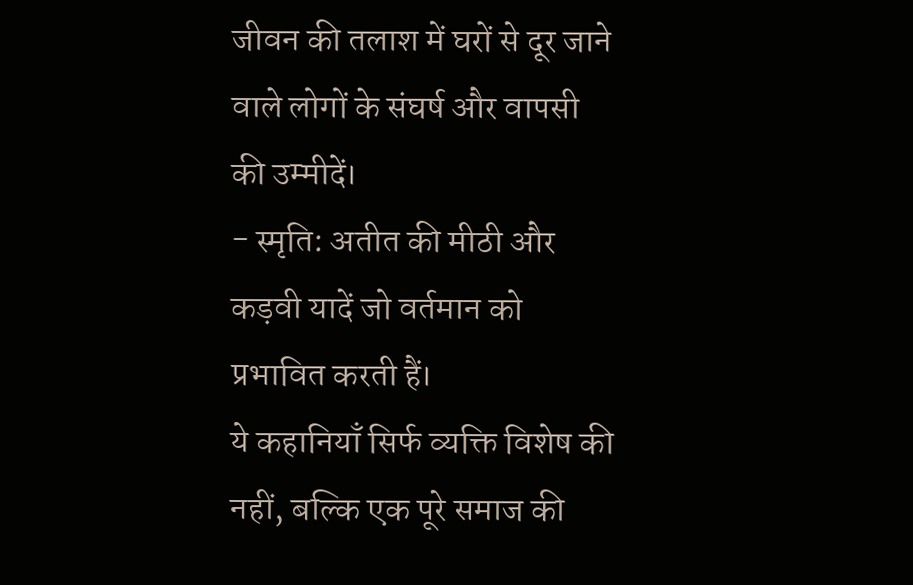जीवन की तलाश में घरों से दूर जाने वाले लोगों के संघर्ष और वापसी की उम्मीदें।
- स्मृति: अतीत की मीठी और कड़वी यादें जो वर्तमान को प्रभावित करती हैं।
ये कहानियाँ सिर्फ व्यक्ति विशेष की नहीं, बल्कि एक पूरे समाज की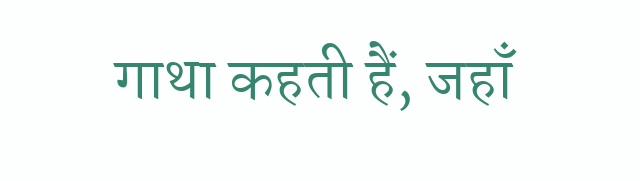गाथा कहती हैं, जहाँ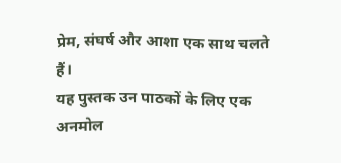प्रेम, संघर्ष और आशा एक साथ चलते हैं।
यह पुस्तक उन पाठकों के लिए एक अनमोल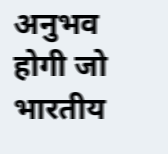अनुभव होगी जो भारतीय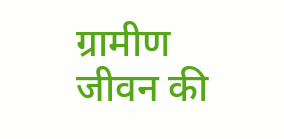ग्रामीण जीवन की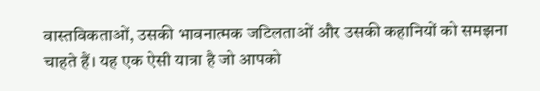वास्तविकताओं, उसकी भावनात्मक जटिलताओं और उसकी कहानियों को समझना चाहते हैं। यह एक ऐसी यात्रा है जो आपको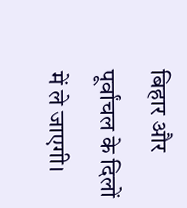बिहार और पूर्वांचल के दिलों में ले जाएगी।